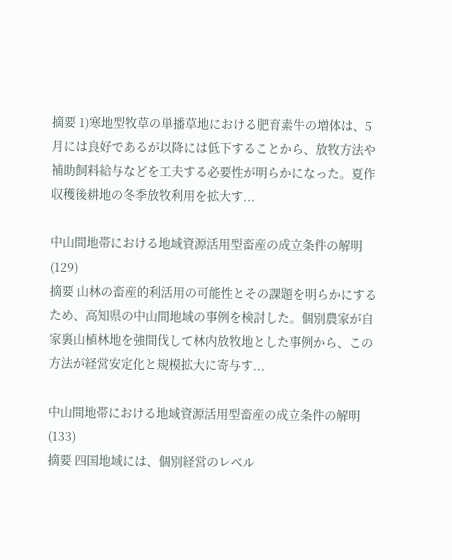摘要 1)寒地型牧草の単播草地における肥育素牛の増体は、5月には良好であるが以降には低下することから、放牧方法や補助飼料給与などを工夫する必要性が明らかになった。夏作収穫後耕地の冬季放牧利用を拡大す...

中山間地帯における地域資源活用型畜産の成立条件の解明(129)
摘要 山林の畜産的利活用の可能性とその課題を明らかにするため、高知県の中山間地域の事例を検討した。個別農家が自家裏山植林地を強間伐して林内放牧地とした事例から、この方法が経営安定化と規模拡大に寄与す...

中山間地帯における地域資源活用型畜産の成立条件の解明(133)
摘要 四国地域には、個別経営のレベル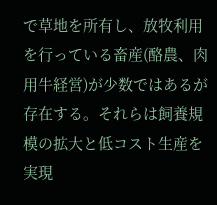で草地を所有し、放牧利用を行っている畜産(酪農、肉用牛経営)が少数ではあるが存在する。それらは飼養規模の拡大と低コスト生産を実現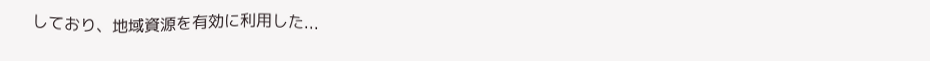しており、地域資源を有効に利用した...